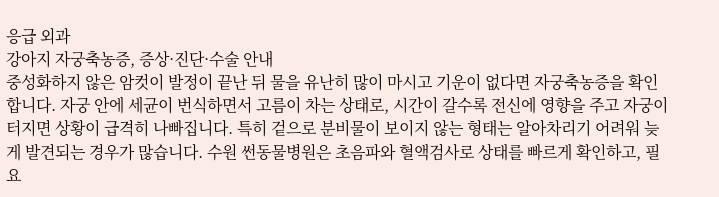응급 외과
강아지 자궁축농증, 증상·진단·수술 안내
중성화하지 않은 암컷이 발정이 끝난 뒤 물을 유난히 많이 마시고 기운이 없다면 자궁축농증을 확인합니다. 자궁 안에 세균이 번식하면서 고름이 차는 상태로, 시간이 갈수록 전신에 영향을 주고 자궁이 터지면 상황이 급격히 나빠집니다. 특히 겉으로 분비물이 보이지 않는 형태는 알아차리기 어려워 늦게 발견되는 경우가 많습니다. 수원 썬동물병원은 초음파와 혈액검사로 상태를 빠르게 확인하고, 필요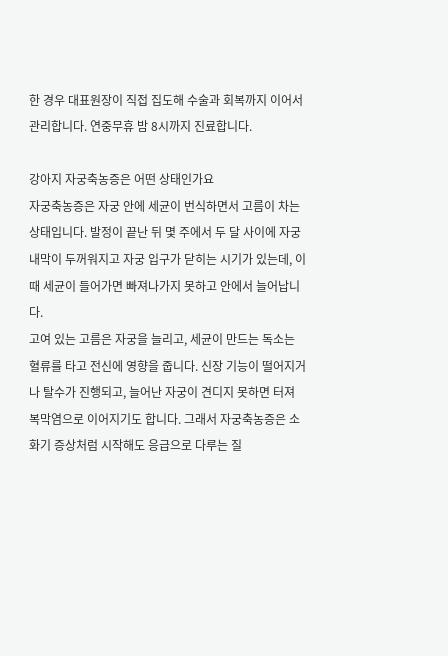한 경우 대표원장이 직접 집도해 수술과 회복까지 이어서 관리합니다. 연중무휴 밤 8시까지 진료합니다.

강아지 자궁축농증은 어떤 상태인가요
자궁축농증은 자궁 안에 세균이 번식하면서 고름이 차는 상태입니다. 발정이 끝난 뒤 몇 주에서 두 달 사이에 자궁 내막이 두꺼워지고 자궁 입구가 닫히는 시기가 있는데, 이때 세균이 들어가면 빠져나가지 못하고 안에서 늘어납니다.
고여 있는 고름은 자궁을 늘리고, 세균이 만드는 독소는 혈류를 타고 전신에 영향을 줍니다. 신장 기능이 떨어지거나 탈수가 진행되고, 늘어난 자궁이 견디지 못하면 터져 복막염으로 이어지기도 합니다. 그래서 자궁축농증은 소화기 증상처럼 시작해도 응급으로 다루는 질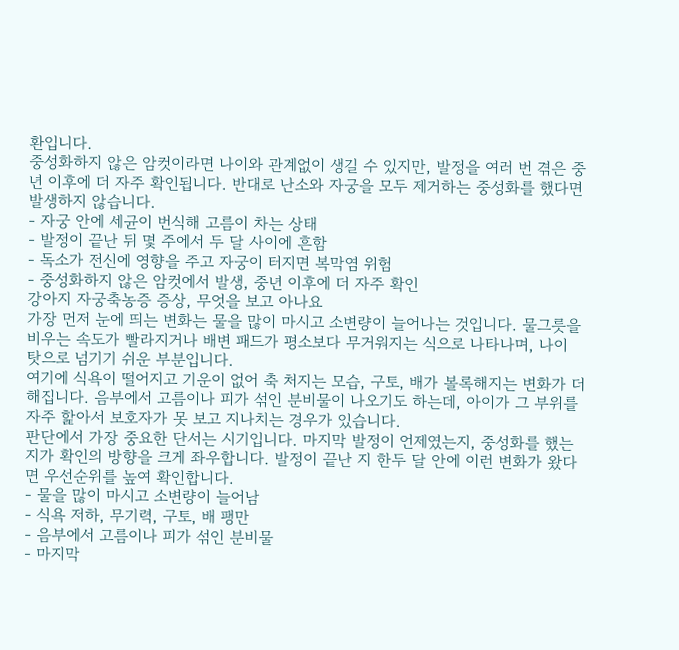환입니다.
중성화하지 않은 암컷이라면 나이와 관계없이 생길 수 있지만, 발정을 여러 번 겪은 중년 이후에 더 자주 확인됩니다. 반대로 난소와 자궁을 모두 제거하는 중성화를 했다면 발생하지 않습니다.
- 자궁 안에 세균이 번식해 고름이 차는 상태
- 발정이 끝난 뒤 몇 주에서 두 달 사이에 흔함
- 독소가 전신에 영향을 주고 자궁이 터지면 복막염 위험
- 중성화하지 않은 암컷에서 발생, 중년 이후에 더 자주 확인
강아지 자궁축농증 증상, 무엇을 보고 아나요
가장 먼저 눈에 띄는 변화는 물을 많이 마시고 소변량이 늘어나는 것입니다. 물그릇을 비우는 속도가 빨라지거나 배변 패드가 평소보다 무거워지는 식으로 나타나며, 나이 탓으로 넘기기 쉬운 부분입니다.
여기에 식욕이 떨어지고 기운이 없어 축 처지는 모습, 구토, 배가 볼록해지는 변화가 더해집니다. 음부에서 고름이나 피가 섞인 분비물이 나오기도 하는데, 아이가 그 부위를 자주 핥아서 보호자가 못 보고 지나치는 경우가 있습니다.
판단에서 가장 중요한 단서는 시기입니다. 마지막 발정이 언제였는지, 중성화를 했는지가 확인의 방향을 크게 좌우합니다. 발정이 끝난 지 한두 달 안에 이런 변화가 왔다면 우선순위를 높여 확인합니다.
- 물을 많이 마시고 소변량이 늘어남
- 식욕 저하, 무기력, 구토, 배 팽만
- 음부에서 고름이나 피가 섞인 분비물
- 마지막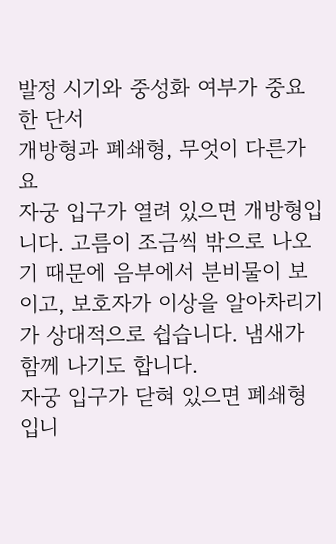발정 시기와 중성화 여부가 중요한 단서
개방형과 폐쇄형, 무엇이 다른가요
자궁 입구가 열려 있으면 개방형입니다. 고름이 조금씩 밖으로 나오기 때문에 음부에서 분비물이 보이고, 보호자가 이상을 알아차리기가 상대적으로 쉽습니다. 냄새가 함께 나기도 합니다.
자궁 입구가 닫혀 있으면 폐쇄형입니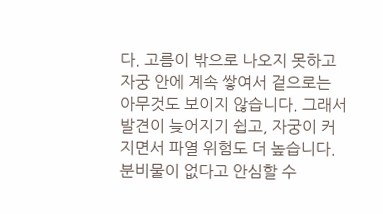다. 고름이 밖으로 나오지 못하고 자궁 안에 계속 쌓여서 겉으로는 아무것도 보이지 않습니다. 그래서 발견이 늦어지기 쉽고, 자궁이 커지면서 파열 위험도 더 높습니다. 분비물이 없다고 안심할 수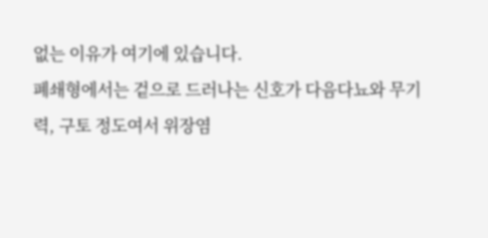없는 이유가 여기에 있습니다.
폐쇄형에서는 겉으로 드러나는 신호가 다음다뇨와 무기력, 구토 정도여서 위장염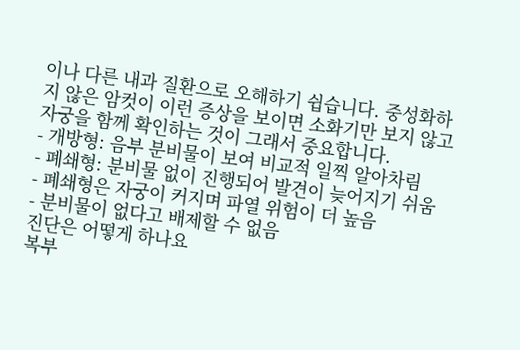이나 다른 내과 질환으로 오해하기 쉽습니다. 중성화하지 않은 암컷이 이런 증상을 보이면 소화기만 보지 않고 자궁을 함께 확인하는 것이 그래서 중요합니다.
- 개방형: 음부 분비물이 보여 비교적 일찍 알아차림
- 폐쇄형: 분비물 없이 진행되어 발견이 늦어지기 쉬움
- 폐쇄형은 자궁이 커지며 파열 위험이 더 높음
- 분비물이 없다고 배제할 수 없음
진단은 어떻게 하나요
복부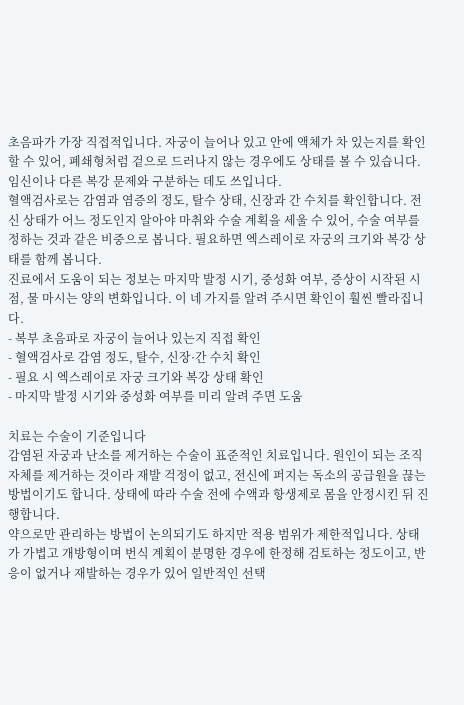초음파가 가장 직접적입니다. 자궁이 늘어나 있고 안에 액체가 차 있는지를 확인할 수 있어, 폐쇄형처럼 겉으로 드러나지 않는 경우에도 상태를 볼 수 있습니다. 임신이나 다른 복강 문제와 구분하는 데도 쓰입니다.
혈액검사로는 감염과 염증의 정도, 탈수 상태, 신장과 간 수치를 확인합니다. 전신 상태가 어느 정도인지 알아야 마취와 수술 계획을 세울 수 있어, 수술 여부를 정하는 것과 같은 비중으로 봅니다. 필요하면 엑스레이로 자궁의 크기와 복강 상태를 함께 봅니다.
진료에서 도움이 되는 정보는 마지막 발정 시기, 중성화 여부, 증상이 시작된 시점, 물 마시는 양의 변화입니다. 이 네 가지를 알려 주시면 확인이 훨씬 빨라집니다.
- 복부 초음파로 자궁이 늘어나 있는지 직접 확인
- 혈액검사로 감염 정도, 탈수, 신장·간 수치 확인
- 필요 시 엑스레이로 자궁 크기와 복강 상태 확인
- 마지막 발정 시기와 중성화 여부를 미리 알려 주면 도움

치료는 수술이 기준입니다
감염된 자궁과 난소를 제거하는 수술이 표준적인 치료입니다. 원인이 되는 조직 자체를 제거하는 것이라 재발 걱정이 없고, 전신에 퍼지는 독소의 공급원을 끊는 방법이기도 합니다. 상태에 따라 수술 전에 수액과 항생제로 몸을 안정시킨 뒤 진행합니다.
약으로만 관리하는 방법이 논의되기도 하지만 적용 범위가 제한적입니다. 상태가 가볍고 개방형이며 번식 계획이 분명한 경우에 한정해 검토하는 정도이고, 반응이 없거나 재발하는 경우가 있어 일반적인 선택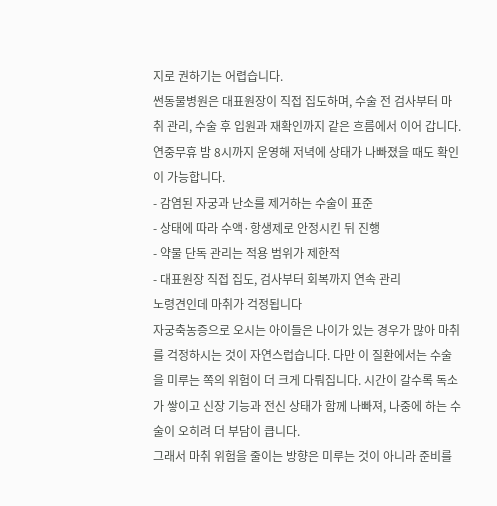지로 권하기는 어렵습니다.
썬동물병원은 대표원장이 직접 집도하며, 수술 전 검사부터 마취 관리, 수술 후 입원과 재확인까지 같은 흐름에서 이어 갑니다. 연중무휴 밤 8시까지 운영해 저녁에 상태가 나빠졌을 때도 확인이 가능합니다.
- 감염된 자궁과 난소를 제거하는 수술이 표준
- 상태에 따라 수액·항생제로 안정시킨 뒤 진행
- 약물 단독 관리는 적용 범위가 제한적
- 대표원장 직접 집도, 검사부터 회복까지 연속 관리
노령견인데 마취가 걱정됩니다
자궁축농증으로 오시는 아이들은 나이가 있는 경우가 많아 마취를 걱정하시는 것이 자연스럽습니다. 다만 이 질환에서는 수술을 미루는 쪽의 위험이 더 크게 다뤄집니다. 시간이 갈수록 독소가 쌓이고 신장 기능과 전신 상태가 함께 나빠져, 나중에 하는 수술이 오히려 더 부담이 큽니다.
그래서 마취 위험을 줄이는 방향은 미루는 것이 아니라 준비를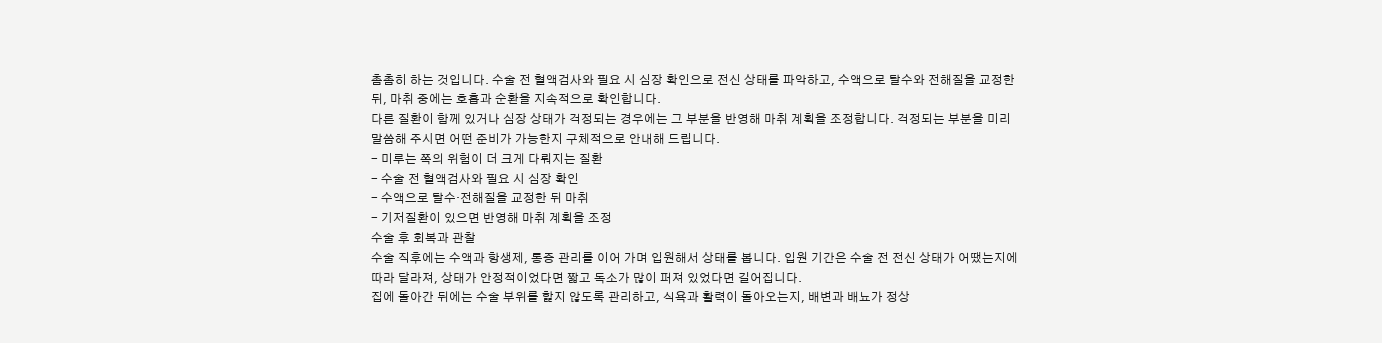촘촘히 하는 것입니다. 수술 전 혈액검사와 필요 시 심장 확인으로 전신 상태를 파악하고, 수액으로 탈수와 전해질을 교정한 뒤, 마취 중에는 호흡과 순환을 지속적으로 확인합니다.
다른 질환이 함께 있거나 심장 상태가 걱정되는 경우에는 그 부분을 반영해 마취 계획을 조정합니다. 걱정되는 부분을 미리 말씀해 주시면 어떤 준비가 가능한지 구체적으로 안내해 드립니다.
- 미루는 쪽의 위험이 더 크게 다뤄지는 질환
- 수술 전 혈액검사와 필요 시 심장 확인
- 수액으로 탈수·전해질을 교정한 뒤 마취
- 기저질환이 있으면 반영해 마취 계획을 조정
수술 후 회복과 관찰
수술 직후에는 수액과 항생제, 통증 관리를 이어 가며 입원해서 상태를 봅니다. 입원 기간은 수술 전 전신 상태가 어땠는지에 따라 달라져, 상태가 안정적이었다면 짧고 독소가 많이 퍼져 있었다면 길어집니다.
집에 돌아간 뒤에는 수술 부위를 핥지 않도록 관리하고, 식욕과 활력이 돌아오는지, 배변과 배뇨가 정상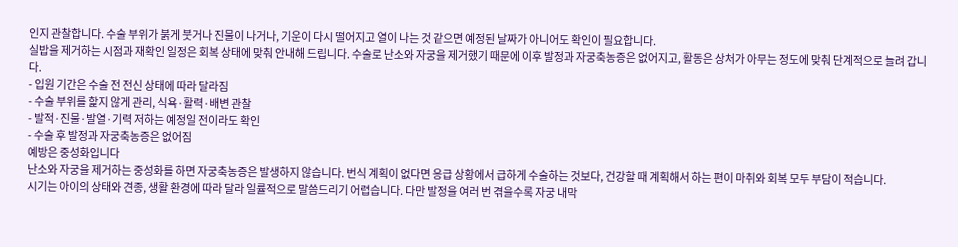인지 관찰합니다. 수술 부위가 붉게 붓거나 진물이 나거나, 기운이 다시 떨어지고 열이 나는 것 같으면 예정된 날짜가 아니어도 확인이 필요합니다.
실밥을 제거하는 시점과 재확인 일정은 회복 상태에 맞춰 안내해 드립니다. 수술로 난소와 자궁을 제거했기 때문에 이후 발정과 자궁축농증은 없어지고, 활동은 상처가 아무는 정도에 맞춰 단계적으로 늘려 갑니다.
- 입원 기간은 수술 전 전신 상태에 따라 달라짐
- 수술 부위를 핥지 않게 관리, 식욕·활력·배변 관찰
- 발적·진물·발열·기력 저하는 예정일 전이라도 확인
- 수술 후 발정과 자궁축농증은 없어짐
예방은 중성화입니다
난소와 자궁을 제거하는 중성화를 하면 자궁축농증은 발생하지 않습니다. 번식 계획이 없다면 응급 상황에서 급하게 수술하는 것보다, 건강할 때 계획해서 하는 편이 마취와 회복 모두 부담이 적습니다.
시기는 아이의 상태와 견종, 생활 환경에 따라 달라 일률적으로 말씀드리기 어렵습니다. 다만 발정을 여러 번 겪을수록 자궁 내막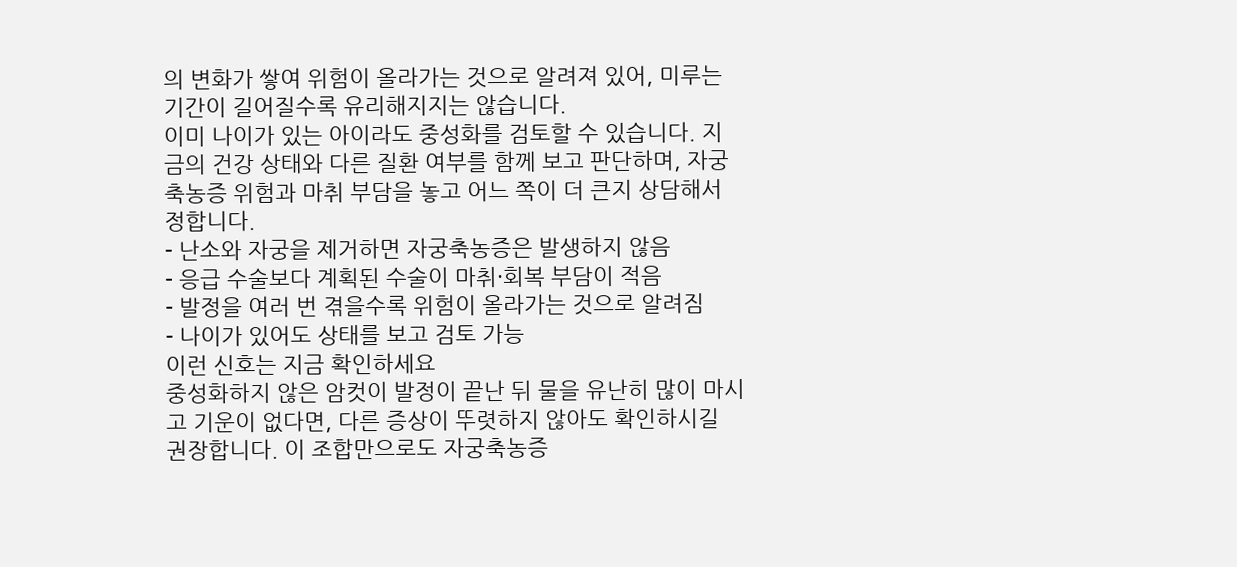의 변화가 쌓여 위험이 올라가는 것으로 알려져 있어, 미루는 기간이 길어질수록 유리해지지는 않습니다.
이미 나이가 있는 아이라도 중성화를 검토할 수 있습니다. 지금의 건강 상태와 다른 질환 여부를 함께 보고 판단하며, 자궁축농증 위험과 마취 부담을 놓고 어느 쪽이 더 큰지 상담해서 정합니다.
- 난소와 자궁을 제거하면 자궁축농증은 발생하지 않음
- 응급 수술보다 계획된 수술이 마취·회복 부담이 적음
- 발정을 여러 번 겪을수록 위험이 올라가는 것으로 알려짐
- 나이가 있어도 상태를 보고 검토 가능
이런 신호는 지금 확인하세요
중성화하지 않은 암컷이 발정이 끝난 뒤 물을 유난히 많이 마시고 기운이 없다면, 다른 증상이 뚜렷하지 않아도 확인하시길 권장합니다. 이 조합만으로도 자궁축농증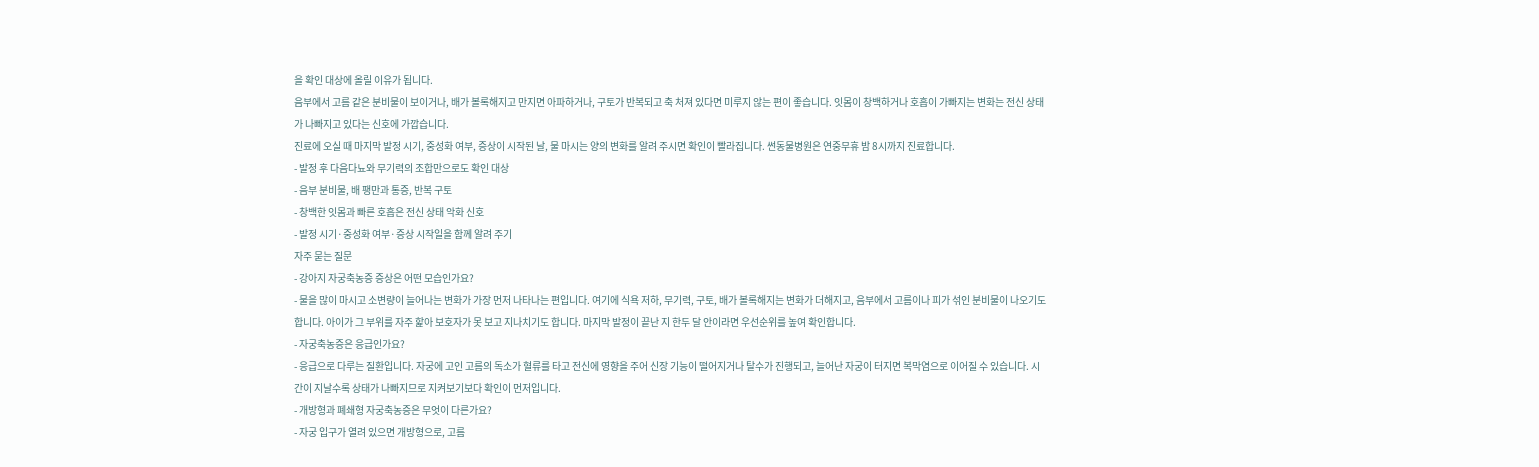을 확인 대상에 올릴 이유가 됩니다.
음부에서 고름 같은 분비물이 보이거나, 배가 볼록해지고 만지면 아파하거나, 구토가 반복되고 축 처져 있다면 미루지 않는 편이 좋습니다. 잇몸이 창백하거나 호흡이 가빠지는 변화는 전신 상태가 나빠지고 있다는 신호에 가깝습니다.
진료에 오실 때 마지막 발정 시기, 중성화 여부, 증상이 시작된 날, 물 마시는 양의 변화를 알려 주시면 확인이 빨라집니다. 썬동물병원은 연중무휴 밤 8시까지 진료합니다.
- 발정 후 다음다뇨와 무기력의 조합만으로도 확인 대상
- 음부 분비물, 배 팽만과 통증, 반복 구토
- 창백한 잇몸과 빠른 호흡은 전신 상태 악화 신호
- 발정 시기·중성화 여부·증상 시작일을 함께 알려 주기
자주 묻는 질문
- 강아지 자궁축농증 증상은 어떤 모습인가요?
- 물을 많이 마시고 소변량이 늘어나는 변화가 가장 먼저 나타나는 편입니다. 여기에 식욕 저하, 무기력, 구토, 배가 볼록해지는 변화가 더해지고, 음부에서 고름이나 피가 섞인 분비물이 나오기도 합니다. 아이가 그 부위를 자주 핥아 보호자가 못 보고 지나치기도 합니다. 마지막 발정이 끝난 지 한두 달 안이라면 우선순위를 높여 확인합니다.
- 자궁축농증은 응급인가요?
- 응급으로 다루는 질환입니다. 자궁에 고인 고름의 독소가 혈류를 타고 전신에 영향을 주어 신장 기능이 떨어지거나 탈수가 진행되고, 늘어난 자궁이 터지면 복막염으로 이어질 수 있습니다. 시간이 지날수록 상태가 나빠지므로 지켜보기보다 확인이 먼저입니다.
- 개방형과 폐쇄형 자궁축농증은 무엇이 다른가요?
- 자궁 입구가 열려 있으면 개방형으로, 고름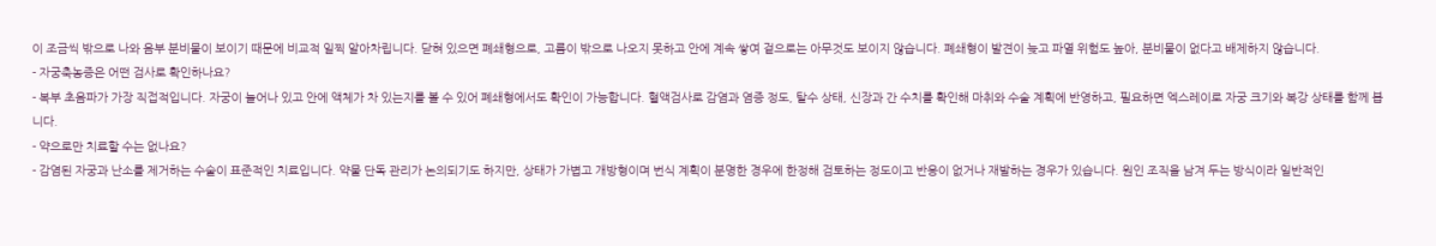이 조금씩 밖으로 나와 음부 분비물이 보이기 때문에 비교적 일찍 알아차립니다. 닫혀 있으면 폐쇄형으로, 고름이 밖으로 나오지 못하고 안에 계속 쌓여 겉으로는 아무것도 보이지 않습니다. 폐쇄형이 발견이 늦고 파열 위험도 높아, 분비물이 없다고 배제하지 않습니다.
- 자궁축농증은 어떤 검사로 확인하나요?
- 복부 초음파가 가장 직접적입니다. 자궁이 늘어나 있고 안에 액체가 차 있는지를 볼 수 있어 폐쇄형에서도 확인이 가능합니다. 혈액검사로 감염과 염증 정도, 탈수 상태, 신장과 간 수치를 확인해 마취와 수술 계획에 반영하고, 필요하면 엑스레이로 자궁 크기와 복강 상태를 함께 봅니다.
- 약으로만 치료할 수는 없나요?
- 감염된 자궁과 난소를 제거하는 수술이 표준적인 치료입니다. 약물 단독 관리가 논의되기도 하지만, 상태가 가볍고 개방형이며 번식 계획이 분명한 경우에 한정해 검토하는 정도이고 반응이 없거나 재발하는 경우가 있습니다. 원인 조직을 남겨 두는 방식이라 일반적인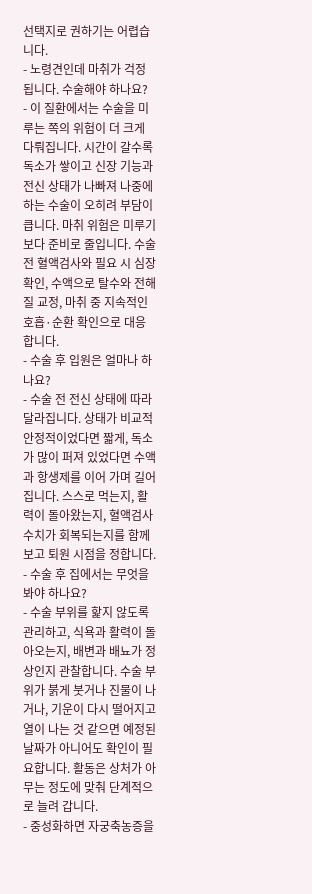선택지로 권하기는 어렵습니다.
- 노령견인데 마취가 걱정됩니다. 수술해야 하나요?
- 이 질환에서는 수술을 미루는 쪽의 위험이 더 크게 다뤄집니다. 시간이 갈수록 독소가 쌓이고 신장 기능과 전신 상태가 나빠져 나중에 하는 수술이 오히려 부담이 큽니다. 마취 위험은 미루기보다 준비로 줄입니다. 수술 전 혈액검사와 필요 시 심장 확인, 수액으로 탈수와 전해질 교정, 마취 중 지속적인 호흡·순환 확인으로 대응합니다.
- 수술 후 입원은 얼마나 하나요?
- 수술 전 전신 상태에 따라 달라집니다. 상태가 비교적 안정적이었다면 짧게, 독소가 많이 퍼져 있었다면 수액과 항생제를 이어 가며 길어집니다. 스스로 먹는지, 활력이 돌아왔는지, 혈액검사 수치가 회복되는지를 함께 보고 퇴원 시점을 정합니다.
- 수술 후 집에서는 무엇을 봐야 하나요?
- 수술 부위를 핥지 않도록 관리하고, 식욕과 활력이 돌아오는지, 배변과 배뇨가 정상인지 관찰합니다. 수술 부위가 붉게 붓거나 진물이 나거나, 기운이 다시 떨어지고 열이 나는 것 같으면 예정된 날짜가 아니어도 확인이 필요합니다. 활동은 상처가 아무는 정도에 맞춰 단계적으로 늘려 갑니다.
- 중성화하면 자궁축농증을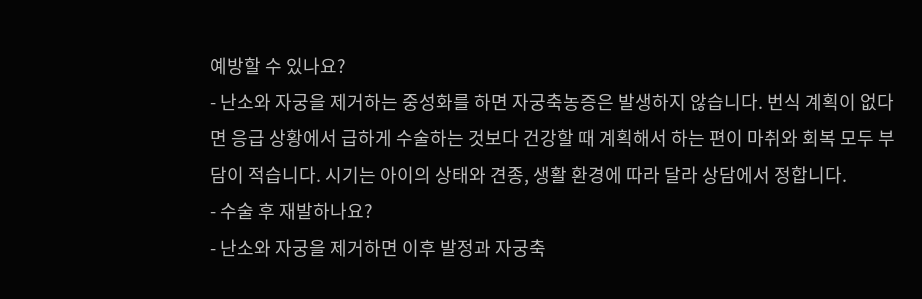예방할 수 있나요?
- 난소와 자궁을 제거하는 중성화를 하면 자궁축농증은 발생하지 않습니다. 번식 계획이 없다면 응급 상황에서 급하게 수술하는 것보다 건강할 때 계획해서 하는 편이 마취와 회복 모두 부담이 적습니다. 시기는 아이의 상태와 견종, 생활 환경에 따라 달라 상담에서 정합니다.
- 수술 후 재발하나요?
- 난소와 자궁을 제거하면 이후 발정과 자궁축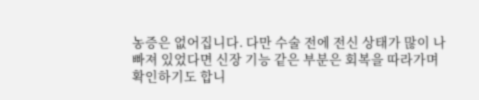농증은 없어집니다. 다만 수술 전에 전신 상태가 많이 나빠져 있었다면 신장 기능 같은 부분은 회복을 따라가며 확인하기도 합니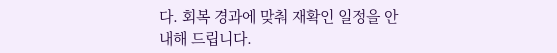다. 회복 경과에 맞춰 재확인 일정을 안내해 드립니다.